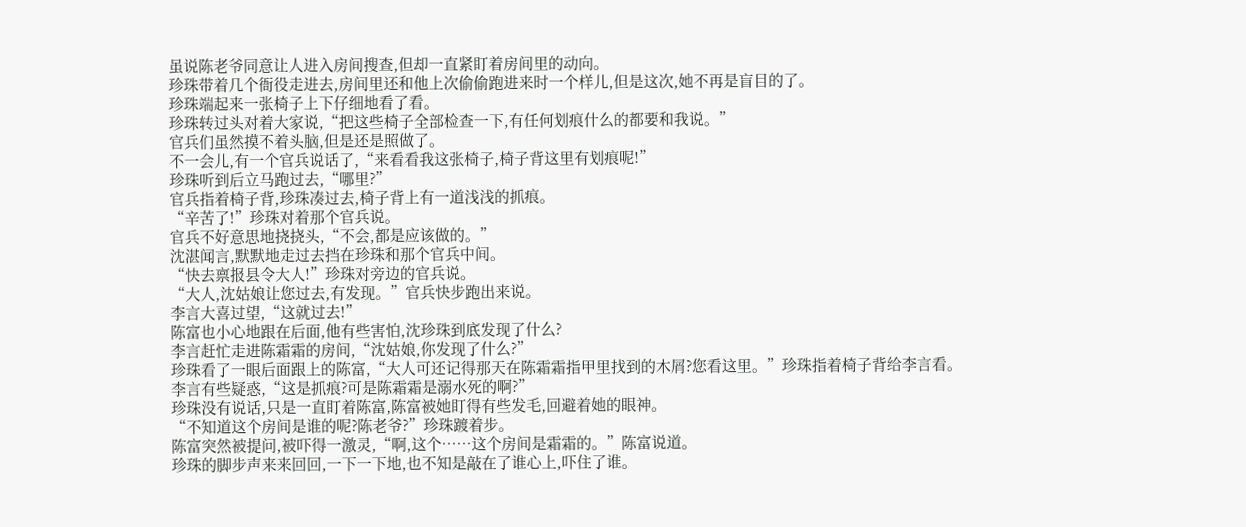虽说陈老爷同意让人进入房间搜查,但却一直紧盯着房间里的动向。
珍珠带着几个衙役走进去,房间里还和他上次偷偷跑进来时一个样儿,但是这次,她不再是盲目的了。
珍珠端起来一张椅子上下仔细地看了看。
珍珠转过头对着大家说,“把这些椅子全部检查一下,有任何划痕什么的都要和我说。”
官兵们虽然摸不着头脑,但是还是照做了。
不一会儿,有一个官兵说话了,“来看看我这张椅子,椅子背这里有划痕呢!”
珍珠听到后立马跑过去,“哪里?”
官兵指着椅子背,珍珠凑过去,椅子背上有一道浅浅的抓痕。
“辛苦了!”珍珠对着那个官兵说。
官兵不好意思地挠挠头,“不会,都是应该做的。”
沈湛闻言,默默地走过去挡在珍珠和那个官兵中间。
“快去禀报县令大人!”珍珠对旁边的官兵说。
“大人,沈姑娘让您过去,有发现。”官兵快步跑出来说。
李言大喜过望,“这就过去!”
陈富也小心地跟在后面,他有些害怕,沈珍珠到底发现了什么?
李言赶忙走进陈霜霜的房间,“沈姑娘,你发现了什么?”
珍珠看了一眼后面跟上的陈富,“大人可还记得那天在陈霜霜指甲里找到的木屑?您看这里。”珍珠指着椅子背给李言看。
李言有些疑惑,“这是抓痕?可是陈霜霜是溺水死的啊?”
珍珠没有说话,只是一直盯着陈富,陈富被她盯得有些发毛,回避着她的眼神。
“不知道这个房间是谁的呢?陈老爷?”珍珠踱着步。
陈富突然被提问,被吓得一激灵,“啊,这个……这个房间是霜霜的。”陈富说道。
珍珠的脚步声来来回回,一下一下地,也不知是敲在了谁心上,吓住了谁。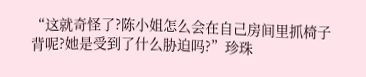“这就奇怪了?陈小姐怎么会在自己房间里抓椅子背呢?她是受到了什么胁迫吗?”珍珠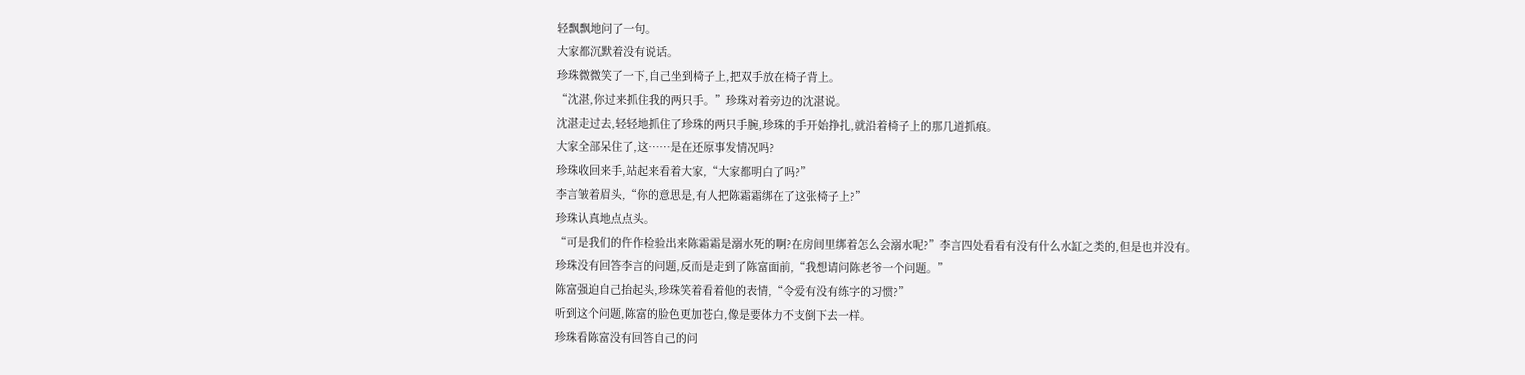轻飘飘地问了一句。
大家都沉默着没有说话。
珍珠微微笑了一下,自己坐到椅子上,把双手放在椅子背上。
“沈湛,你过来抓住我的两只手。”珍珠对着旁边的沈湛说。
沈湛走过去,轻轻地抓住了珍珠的两只手腕,珍珠的手开始挣扎,就沿着椅子上的那几道抓痕。
大家全部呆住了,这……是在还原事发情况吗?
珍珠收回来手,站起来看着大家,“大家都明白了吗?”
李言皱着眉头,“你的意思是,有人把陈霜霜绑在了这张椅子上?”
珍珠认真地点点头。
“可是我们的仵作检验出来陈霜霜是溺水死的啊?在房间里绑着怎么会溺水呢?”李言四处看看有没有什么水缸之类的,但是也并没有。
珍珠没有回答李言的问题,反而是走到了陈富面前,“我想请问陈老爷一个问题。”
陈富强迫自己抬起头,珍珠笑着看着他的表情,“令爱有没有练字的习惯?”
听到这个问题,陈富的脸色更加苍白,像是要体力不支倒下去一样。
珍珠看陈富没有回答自己的问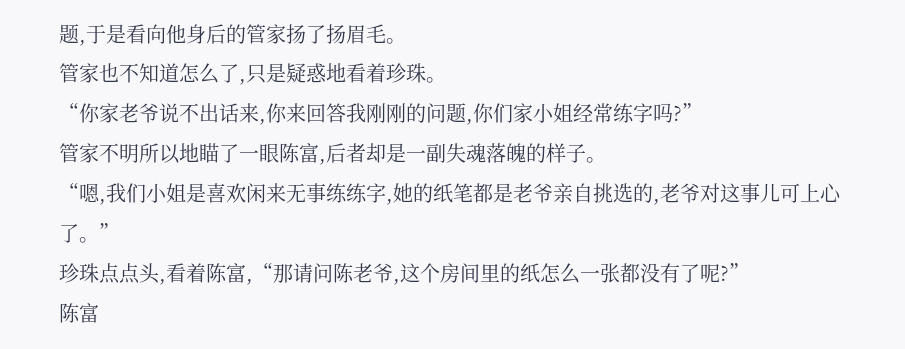题,于是看向他身后的管家扬了扬眉毛。
管家也不知道怎么了,只是疑惑地看着珍珠。
“你家老爷说不出话来,你来回答我刚刚的问题,你们家小姐经常练字吗?”
管家不明所以地瞄了一眼陈富,后者却是一副失魂落魄的样子。
“嗯,我们小姐是喜欢闲来无事练练字,她的纸笔都是老爷亲自挑选的,老爷对这事儿可上心了。”
珍珠点点头,看着陈富,“那请问陈老爷,这个房间里的纸怎么一张都没有了呢?”
陈富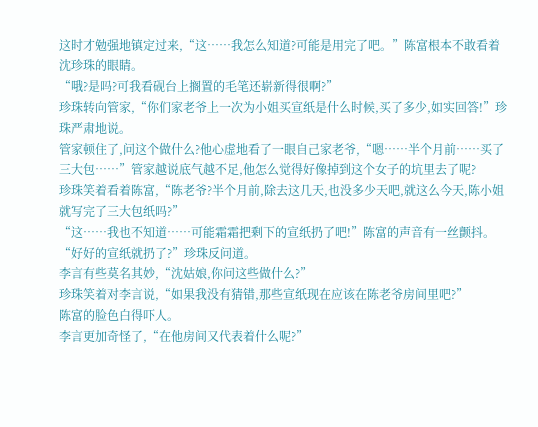这时才勉强地镇定过来,“这……我怎么知道?可能是用完了吧。”陈富根本不敢看着沈珍珠的眼睛。
“哦?是吗?可我看砚台上搁置的毛笔还崭新得很啊?”
珍珠转向管家,“你们家老爷上一次为小姐买宣纸是什么时候,买了多少,如实回答!”珍珠严肃地说。
管家顿住了,问这个做什么?他心虚地看了一眼自己家老爷,“嗯……半个月前……买了三大包……”管家越说底气越不足,他怎么觉得好像掉到这个女子的坑里去了呢?
珍珠笑着看着陈富,“陈老爷?半个月前,除去这几天,也没多少天吧,就这么今天,陈小姐就写完了三大包纸吗?”
“这……我也不知道……可能霜霜把剩下的宣纸扔了吧!”陈富的声音有一丝颤抖。
“好好的宣纸就扔了?”珍珠反问道。
李言有些莫名其妙,“沈姑娘,你问这些做什么?”
珍珠笑着对李言说,“如果我没有猜错,那些宣纸现在应该在陈老爷房间里吧?”
陈富的脸色白得吓人。
李言更加奇怪了,“在他房间又代表着什么呢?”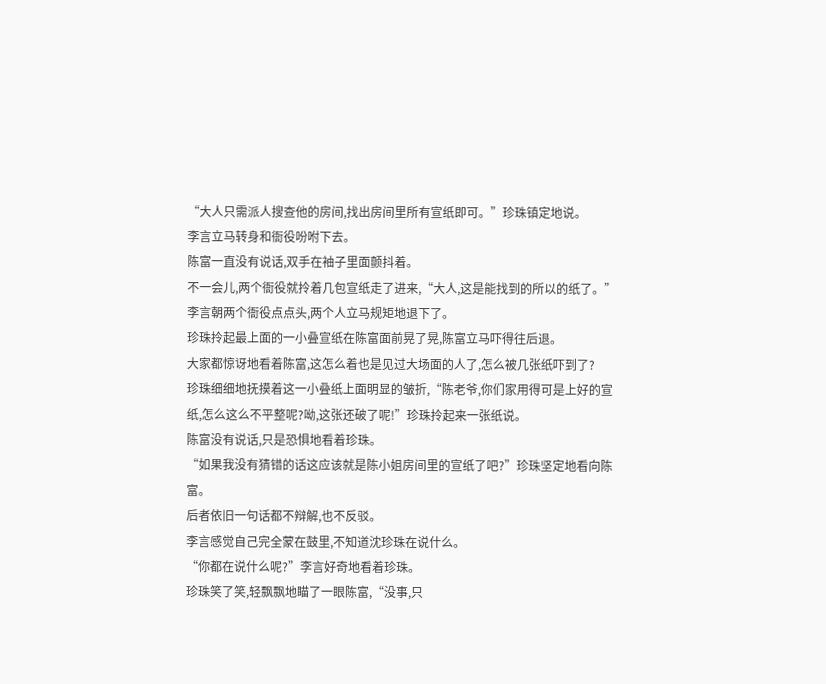“大人只需派人搜查他的房间,找出房间里所有宣纸即可。”珍珠镇定地说。
李言立马转身和衙役吩咐下去。
陈富一直没有说话,双手在袖子里面颤抖着。
不一会儿,两个衙役就拎着几包宣纸走了进来,“大人,这是能找到的所以的纸了。”
李言朝两个衙役点点头,两个人立马规矩地退下了。
珍珠拎起最上面的一小叠宣纸在陈富面前晃了晃,陈富立马吓得往后退。
大家都惊讶地看着陈富,这怎么着也是见过大场面的人了,怎么被几张纸吓到了?
珍珠细细地抚摸着这一小叠纸上面明显的皱折,“陈老爷,你们家用得可是上好的宣纸,怎么这么不平整呢?呦,这张还破了呢!”珍珠拎起来一张纸说。
陈富没有说话,只是恐惧地看着珍珠。
“如果我没有猜错的话这应该就是陈小姐房间里的宣纸了吧?”珍珠坚定地看向陈富。
后者依旧一句话都不辩解,也不反驳。
李言感觉自己完全蒙在鼓里,不知道沈珍珠在说什么。
“你都在说什么呢?”李言好奇地看着珍珠。
珍珠笑了笑,轻飘飘地瞄了一眼陈富,“没事,只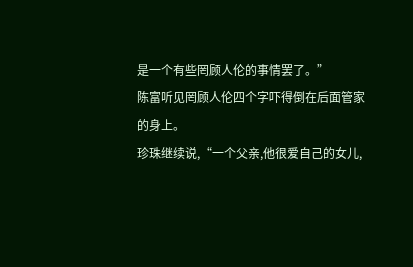是一个有些罔顾人伦的事情罢了。”
陈富听见罔顾人伦四个字吓得倒在后面管家的身上。
珍珠继续说,“一个父亲,他很爱自己的女儿,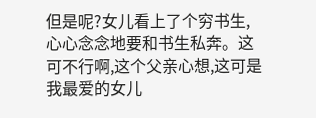但是呢?女儿看上了个穷书生,心心念念地要和书生私奔。这可不行啊,这个父亲心想,这可是我最爱的女儿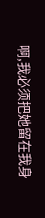啊,我必须把她留在我身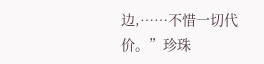边,……不惜一切代价。”珍珠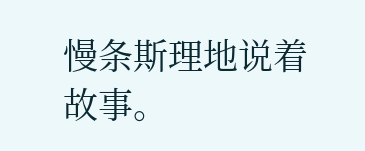慢条斯理地说着故事。